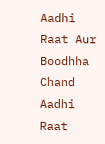Aadhi Raat Aur Boodhha Chand
Aadhi Raat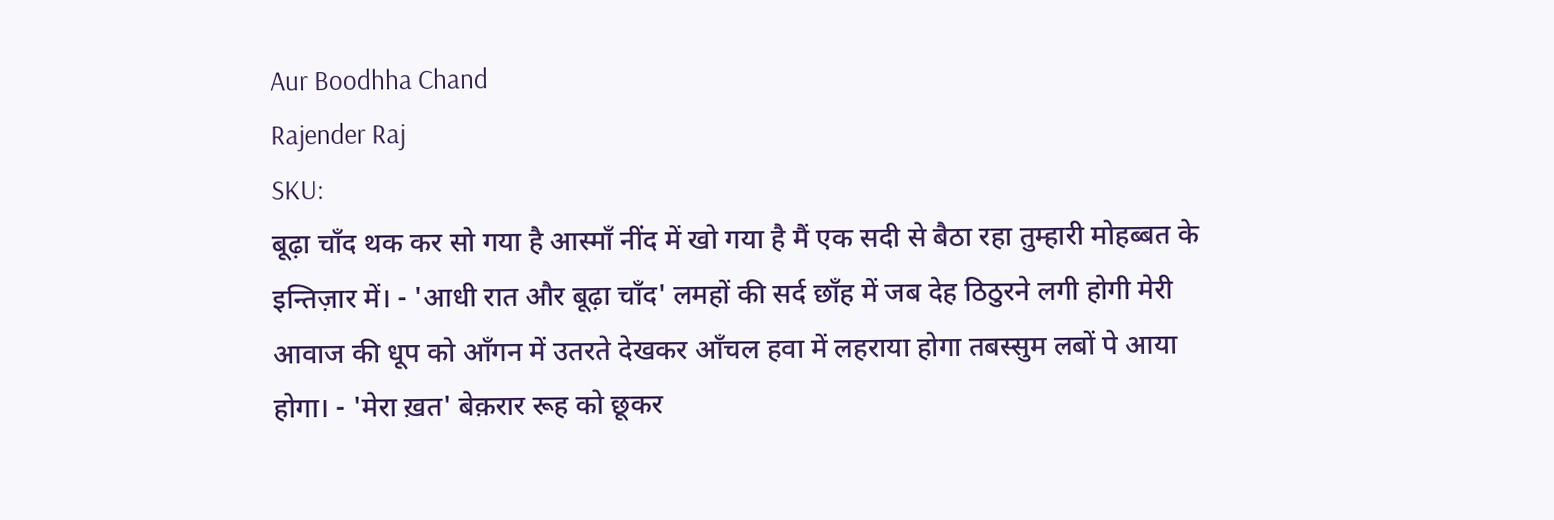Aur Boodhha Chand
Rajender Raj
SKU:
बूढ़ा चाँद थक कर सो गया है आस्माँ नींद में खो गया है मैं एक सदी से बैठा रहा तुम्हारी मोहब्बत के इन्तिज़ार में। - 'आधी रात और बूढ़ा चाँद' लमहों की सर्द छाँह में जब देह ठिठुरने लगी होगी मेरी आवाज की धूप को आँगन में उतरते देखकर आँचल हवा में लहराया होगा तबस्सुम लबों पे आया होगा। - 'मेरा ख़त' बेक़रार रूह को छूकर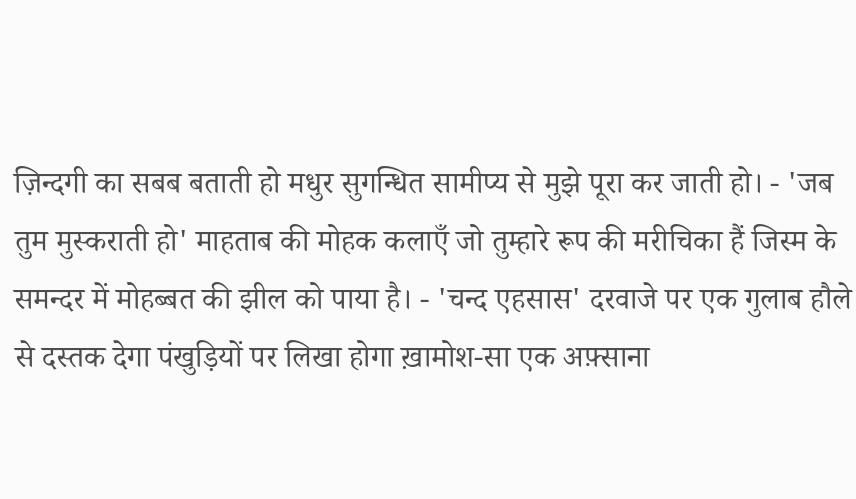ज़िन्दगी का सबब बताती हो मधुर सुगन्धित सामीप्य से मुझे पूरा कर जाती हो। - 'जब तुम मुस्कराती हो' माहताब की मोहक कलाएँ जो तुम्हारे रूप की मरीचिका हैं जिस्म के समन्दर में मोहब्बत की झील को पाया है। - 'चन्द एहसास' दरवाजे पर एक गुलाब हौले से दस्तक देगा पंखुड़ियों पर लिखा होगा ख़ामोश-सा एक अफ़्साना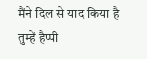मैंने दिल से याद किया है तुम्हें हैप्पी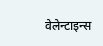वेलेन्टाइन्स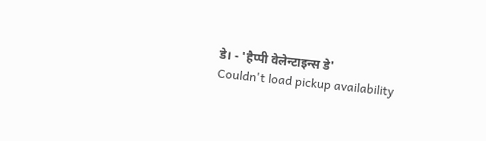डे। - 'हैप्पी वेलेन्टाइन्स डे'
Couldn't load pickup availability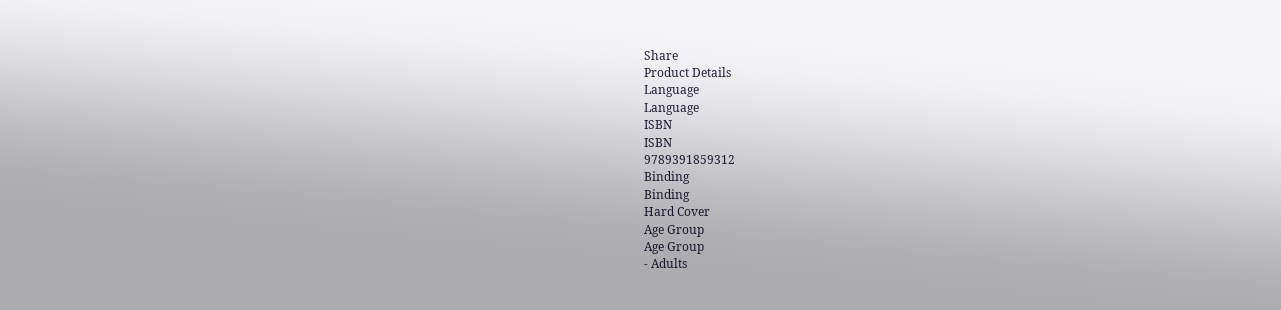Share
Product Details
Language
Language
ISBN
ISBN
9789391859312
Binding
Binding
Hard Cover
Age Group
Age Group
- Adults